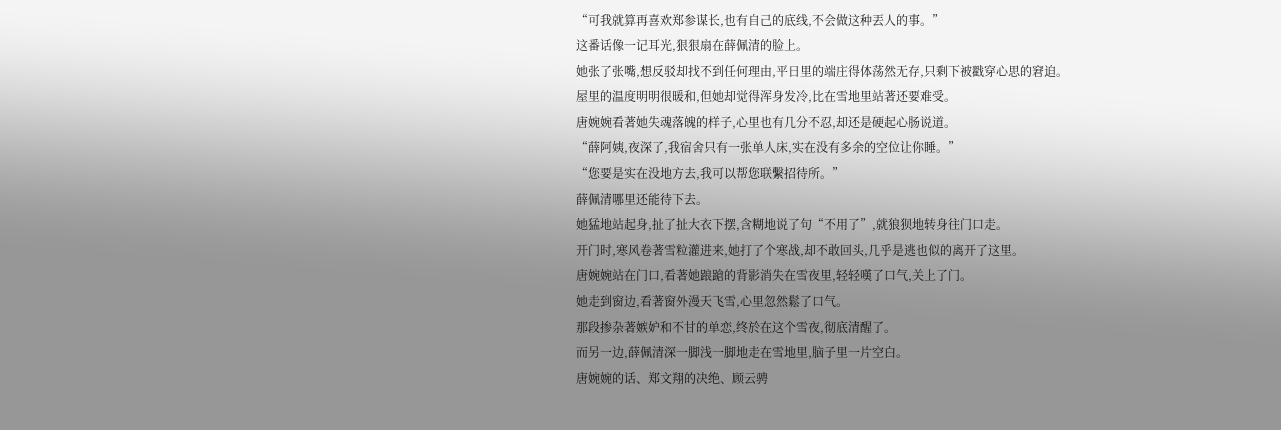“可我就算再喜欢郑参谋长,也有自己的底线,不会做这种丟人的事。”
这番话像一记耳光,狠狠扇在薛佩清的脸上。
她张了张嘴,想反驳却找不到任何理由,平日里的端庄得体荡然无存,只剩下被戳穿心思的窘迫。
屋里的温度明明很暖和,但她却觉得浑身发冷,比在雪地里站著还要难受。
唐婉婉看著她失魂落魄的样子,心里也有几分不忍,却还是硬起心肠说道。
“薛阿姨,夜深了,我宿舍只有一张单人床,实在没有多余的空位让你睡。”
“您要是实在没地方去,我可以帮您联繫招待所。”
薛佩清哪里还能待下去。
她猛地站起身,扯了扯大衣下摆,含糊地说了句“不用了”,就狼狈地转身往门口走。
开门时,寒风卷著雪粒灌进来,她打了个寒战,却不敢回头,几乎是逃也似的离开了这里。
唐婉婉站在门口,看著她踉蹌的背影消失在雪夜里,轻轻嘆了口气,关上了门。
她走到窗边,看著窗外漫天飞雪,心里忽然鬆了口气。
那段掺杂著嫉妒和不甘的单恋,终於在这个雪夜,彻底清醒了。
而另一边,薛佩清深一脚浅一脚地走在雪地里,脑子里一片空白。
唐婉婉的话、郑文翔的决绝、顾云骋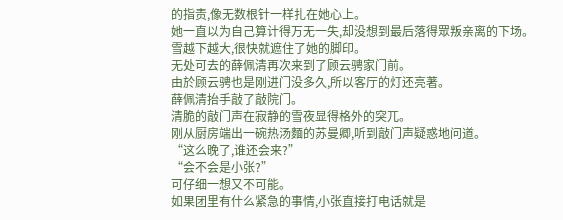的指责,像无数根针一样扎在她心上。
她一直以为自己算计得万无一失,却没想到最后落得眾叛亲离的下场。
雪越下越大,很快就遮住了她的脚印。
无处可去的薛佩清再次来到了顾云骋家门前。
由於顾云骋也是刚进门没多久,所以客厅的灯还亮著。
薛佩清抬手敲了敲院门。
清脆的敲门声在寂静的雪夜显得格外的突兀。
刚从厨房端出一碗热汤麵的苏曼卿,听到敲门声疑惑地问道。
“这么晚了,谁还会来?”
“会不会是小张?”
可仔细一想又不可能。
如果团里有什么紧急的事情,小张直接打电话就是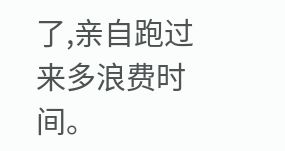了,亲自跑过来多浪费时间。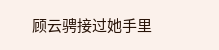顾云骋接过她手里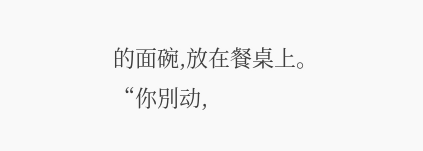的面碗,放在餐桌上。
“你別动,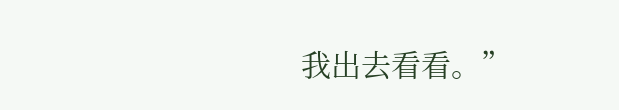我出去看看。”